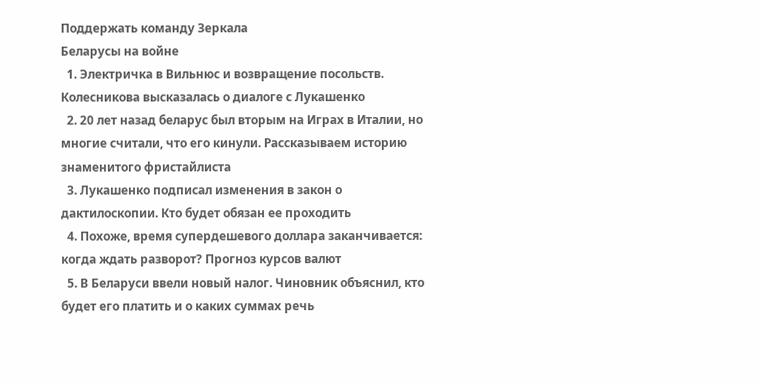Поддержать команду Зеркала
Беларусы на войне
  1. Электричка в Вильнюс и возвращение посольств. Колесникова высказалась о диалоге с Лукашенко
  2. 20 лет назад беларус был вторым на Играх в Италии, но многие считали, что его кинули. Рассказываем историю знаменитого фристайлиста
  3. Лукашенко подписал изменения в закон о дактилоскопии. Кто будет обязан ее проходить
  4. Похоже, время супердешевого доллара заканчивается: когда ждать разворот? Прогноз курсов валют
  5. В Беларуси ввели новый налог. Чиновник объяснил, кто будет его платить и о каких суммах речь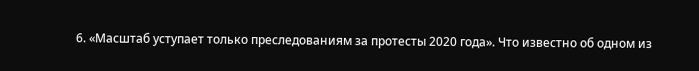6. «Масштаб уступает только преследованиям за протесты 2020 года». Что известно об одном из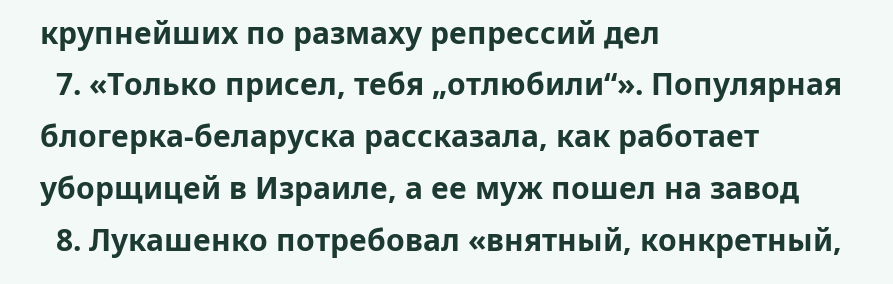крупнейших по размаху репрессий дел
  7. «Только присел, тебя „отлюбили“». Популярная блогерка-беларуска рассказала, как работает уборщицей в Израиле, а ее муж пошел на завод
  8. Лукашенко потребовал «внятный, конкретный,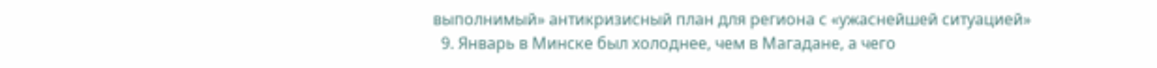выполнимый» антикризисный план для региона с «ужаснейшей ситуацией»
  9. Январь в Минске был холоднее, чем в Магадане, а чего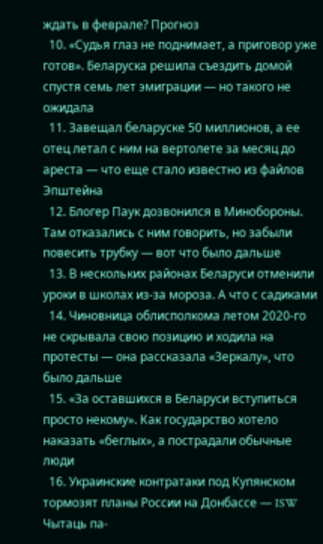ждать в феврале? Прогноз
  10. «Судья глаз не поднимает, а приговор уже готов». Беларуска решила съездить домой спустя семь лет эмиграции — но такого не ожидала
  11. Завещал беларуске 50 миллионов, а ее отец летал с ним на вертолете за месяц до ареста — что еще стало известно из файлов Эпштейна
  12. Блогер Паук дозвонился в Минобороны. Там отказались с ним говорить, но забыли повесить трубку — вот что было дальше
  13. В нескольких районах Беларуси отменили уроки в школах из-за мороза. А что с садиками
  14. Чиновница облисполкома летом 2020-го не скрывала свою позицию и ходила на протесты — она рассказала «Зеркалу», что было дальше
  15. «За оставшихся в Беларуси вступиться просто некому». Как государство хотело наказать «беглых», а пострадали обычные люди
  16. Украинские контратаки под Купянском тормозят планы России на Донбассе — ISW
Чытаць па-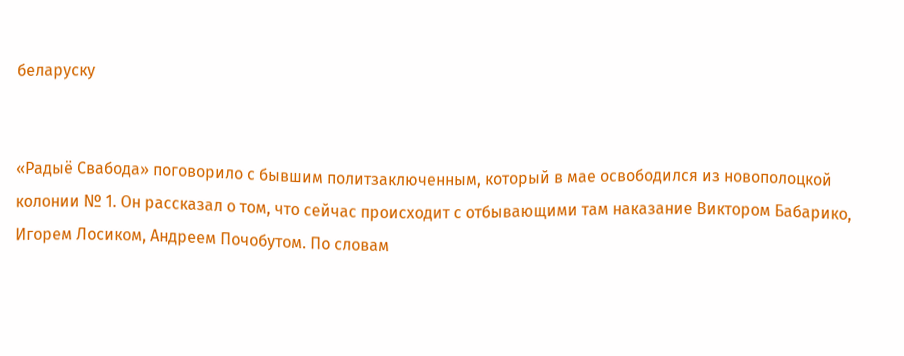беларуску


«Радыё Свабода» поговорило с бывшим политзаключенным, который в мае освободился из новополоцкой колонии № 1. Он рассказал о том, что сейчас происходит с отбывающими там наказание Виктором Бабарико, Игорем Лосиком, Андреем Почобутом. По словам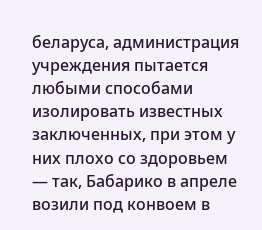беларуса, администрация учреждения пытается любыми способами изолировать известных заключенных, при этом у них плохо со здоровьем — так, Бабарико в апреле возили под конвоем в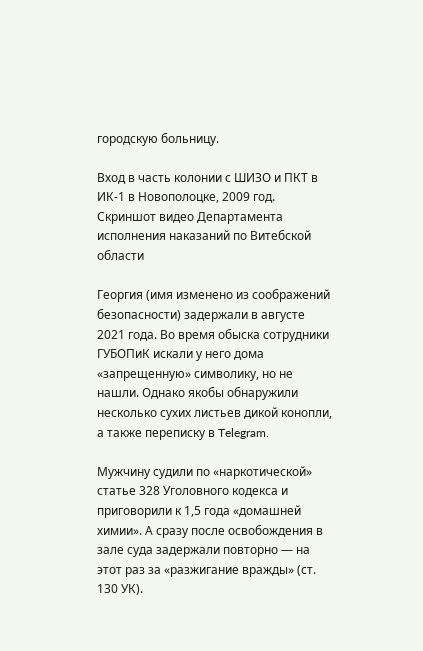городскую больницу.

Вход в часть колонии с ШИЗО и ПКТ в ИК-1 в Новополоцке, 2009 год. Скриншот видео Департамента исполнения наказаний по Витебской области

Георгия (имя изменено из соображений безопасности) задержали в августе 2021 года. Во время обыска сотрудники ГУБОПиК искали у него дома «запрещенную» символику, но не нашли. Однако якобы обнаружили несколько сухих листьев дикой конопли, а также переписку в Telegram.

Мужчину судили по «наркотической» статье 328 Уголовного кодекса и приговорили к 1,5 года «домашней химии». А сразу после освобождения в зале суда задержали повторно — на этот раз за «разжигание вражды» (ст. 130 УК).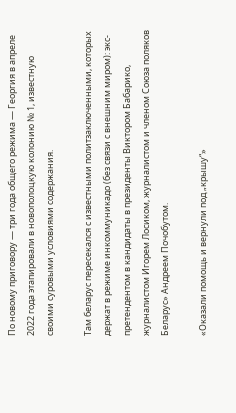По новому приговору — три года общего режима — Георгия в апреле 2022 года этапировали в новополоцкую колонию № 1, известную своими суровыми условиями содержания.

Там беларус пересекался с известными политзаключенными, которых держат в режиме инкоммуникадо (без связи с внешним миром): экс-претендентом в кандидаты в президенты Виктором Бабарико, журналистом Игорем Лосиком, журналистом и членом Союза поляков Беларус» Андреем Почобутом.

«Оказали помощь и вернули под „крышу“»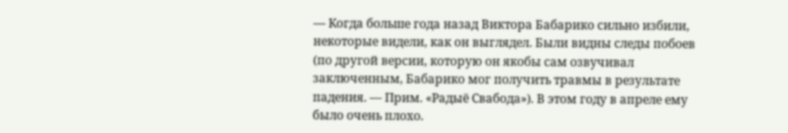— Когда больше года назад Виктора Бабарико сильно избили, некоторые видели, как он выглядел. Были видны следы побоев (по другой версии, которую он якобы сам озвучивал заключенным, Бабарико мог получить травмы в результате падения. — Прим. «Радыё Свабода»). В этом году в апреле ему было очень плохо.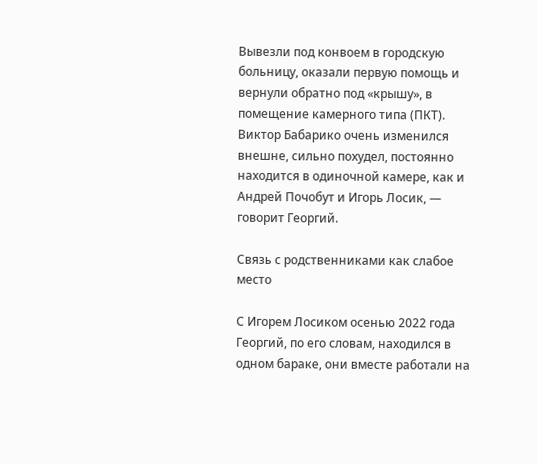Вывезли под конвоем в городскую больницу, оказали первую помощь и вернули обратно под «крышу», в помещение камерного типа (ПКТ). Виктор Бабарико очень изменился внешне, сильно похудел, постоянно находится в одиночной камере, как и Андрей Почобут и Игорь Лосик, — говорит Георгий.

Связь с родственниками как слабое место

С Игорем Лосиком осенью 2022 года Георгий, по его словам, находился в одном бараке, они вместе работали на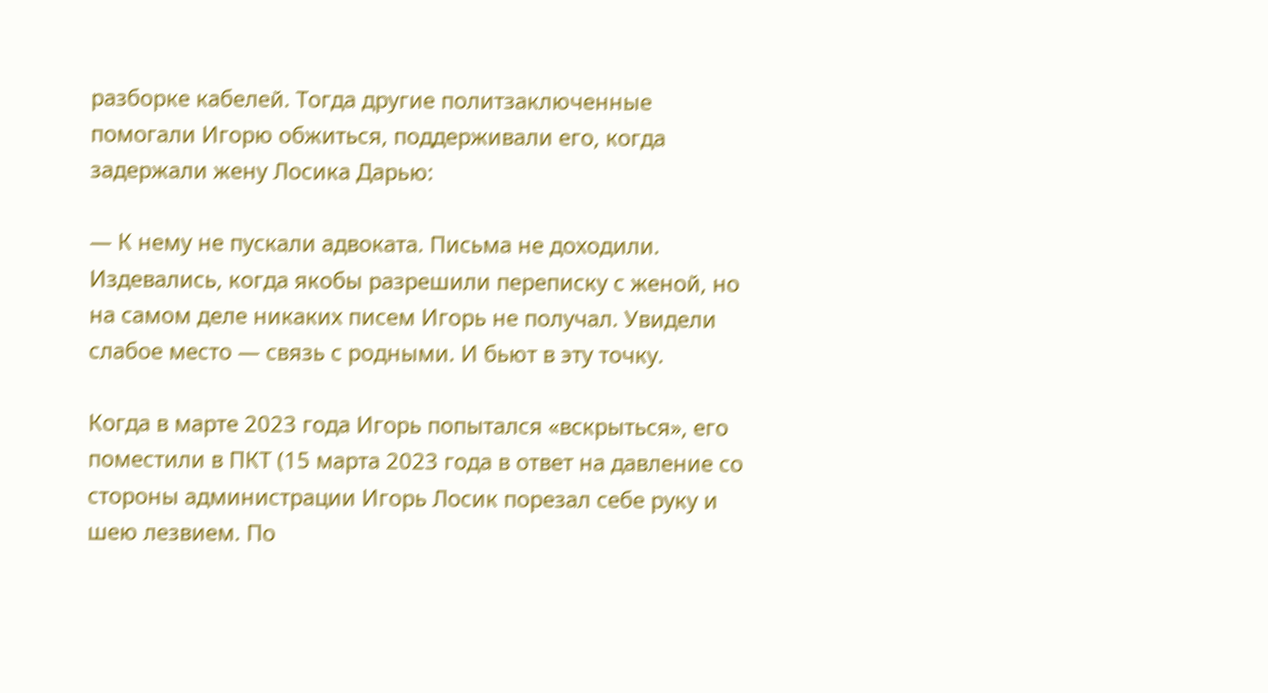разборке кабелей. Тогда другие политзаключенные помогали Игорю обжиться, поддерживали его, когда задержали жену Лосика Дарью:

— К нему не пускали адвоката. Письма не доходили. Издевались, когда якобы разрешили переписку с женой, но на самом деле никаких писем Игорь не получал. Увидели слабое место — связь с родными. И бьют в эту точку.

Когда в марте 2023 года Игорь попытался «вскрыться», его поместили в ПКТ (15 марта 2023 года в ответ на давление со стороны администрации Игорь Лосик порезал себе руку и шею лезвием. По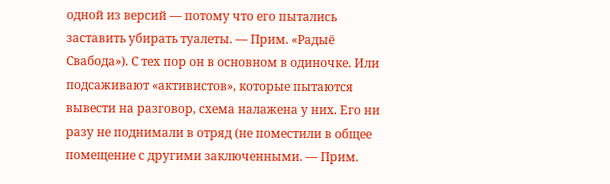одной из версий — потому что его пытались заставить убирать туалеты. — Прим. «Радыё Свабода»). С тех пор он в основном в одиночке. Или подсаживают «активистов», которые пытаются вывести на разговор, схема налажена у них. Его ни разу не поднимали в отряд (не поместили в общее помещение с другими заключенными. — Прим.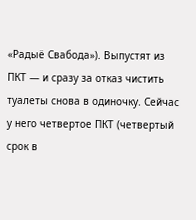«Радыё Свабода»). Выпустят из ПКТ — и сразу за отказ чистить туалеты снова в одиночку. Сейчас у него четвертое ПКТ (четвертый срок в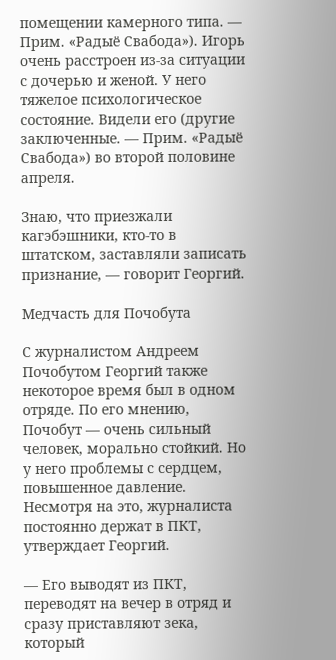помещении камерного типа. — Прим. «Радыё Свабода»). Игорь очень расстроен из-за ситуации с дочерью и женой. У него тяжелое психологическое состояние. Видели его (другие заключенные. — Прим. «Радыё Свабода») во второй половине апреля.

Знаю, что приезжали кагэбэшники, кто-то в штатском, заставляли записать признание, — говорит Георгий.

Медчасть для Почобута

С журналистом Андреем Почобутом Георгий также некоторое время был в одном отряде. По его мнению, Почобут — очень сильный человек, морально стойкий. Но у него проблемы с сердцем, повышенное давление. Несмотря на это, журналиста постоянно держат в ПКТ, утверждает Георгий.

— Его выводят из ПКТ, переводят на вечер в отряд и сразу приставляют зека, который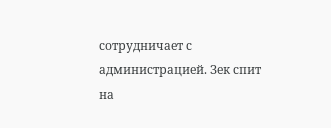сотрудничает с администрацией. Зек спит на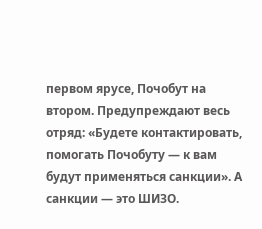первом ярусе, Почобут на втором. Предупреждают весь отряд: «Будете контактировать, помогать Почобуту — к вам будут применяться санкции». А санкции — это ШИЗО.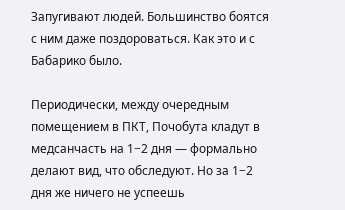Запугивают людей. Большинство боятся с ним даже поздороваться. Как это и с Бабарико было.

Периодически, между очередным помещением в ПКТ, Почобута кладут в медсанчасть на 1−2 дня — формально делают вид, что обследуют. Но за 1−2 дня же ничего не успеешь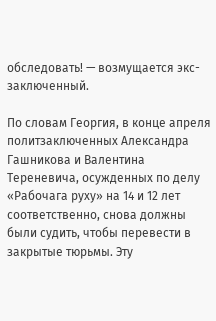обследовать! — возмущается экс-заключенный.

По словам Георгия, в конце апреля политзаключенных Александра Гашникова и Валентина Тереневича, осужденных по делу «Рабочага руху» на 14 и 12 лет соответственно, снова должны были судить, чтобы перевести в закрытые тюрьмы. Эту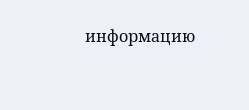информацию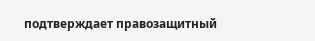подтверждает правозащитный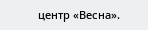центр «Весна».